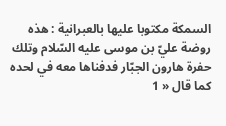السمكة مكتوبا عليها بالعبرانية : هذه روضة عليّ بن موسى عليه السّلام وتلك حفرة هارون الجبّار فدفناها معه في لحده كما قال « 1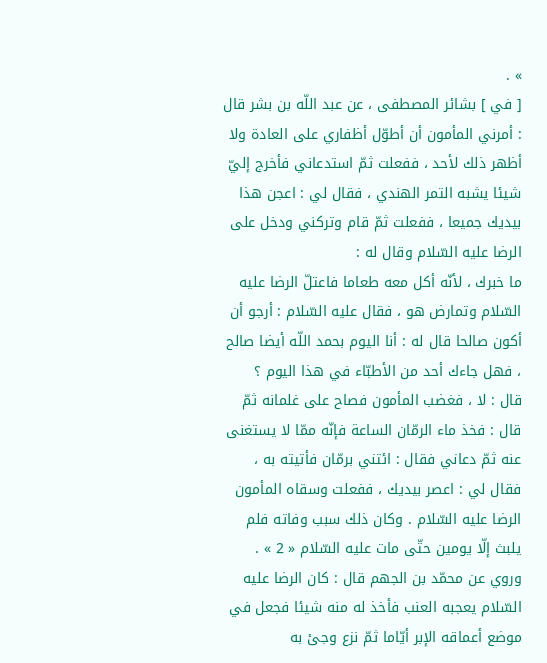» .
[ في ] بشائر المصطفى ، عن عبد اللّه بن بشر قال : أمرني المأمون أن أطوّل أظفاري على العادة ولا أظهر ذلك لأحد ، ففعلت ثمّ استدعاني فأخرج إليّ شيئا يشبه التمر الهندي ، فقال لي : اعجن هذا بيديك جميعا ، ففعلت ثمّ قام وتركني ودخل على الرضا عليه السّلام وقال له :
ما خبرك ، لأنّه أكل معه طعاما فاعتلّ الرضا عليه السّلام وتمارض هو ، فقال عليه السّلام : أرجو أن أكون صالحا قال له : أنا اليوم بحمد اللّه أيضا صالح ، فهل جاءك أحد من الأطبّاء في هذا اليوم ؟
قال : لا ، فغضب المأمون فصاح على غلمانه ثمّ قال : فخذ ماء الرمّان الساعة فإنّه ممّا لا يستغنى عنه ثمّ دعاني فقال : ائتني برمّان فأتيته به ، فقال لي : اعصر بيديك ، ففعلت وسقاه المأمون الرضا عليه السّلام . وكان ذلك سبب وفاته فلم يلبث إلّا يومين حتّى مات عليه السّلام « 2 » .
وروي عن محمّد بن الجهم قال : كان الرضا عليه السّلام يعجبه العنب فأخذ له منه شيئا فجعل في موضع أعماقه الإبر أيّاما ثمّ نزع وجئ به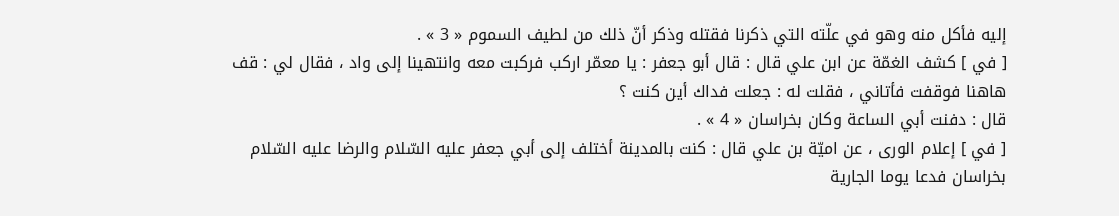إليه فأكل منه وهو في علّته التي ذكرنا فقتله وذكر أنّ ذلك من لطيف السموم « 3 » .
[ في ] كشف الغمّة عن ابن علي قال : قال أبو جعفر : يا معمّر اركب فركبت معه وانتهينا إلى واد ، فقال لي : قف هاهنا فوقفت فأتاني ، فقلت له : جعلت فداك أين كنت ؟
قال : دفنت أبي الساعة وكان بخراسان « 4 » .
[ في ] إعلام الورى ، عن اميّة بن علي قال : كنت بالمدينة أختلف إلى أبي جعفر عليه السّلام والرضا عليه السّلام بخراسان فدعا يوما الجارية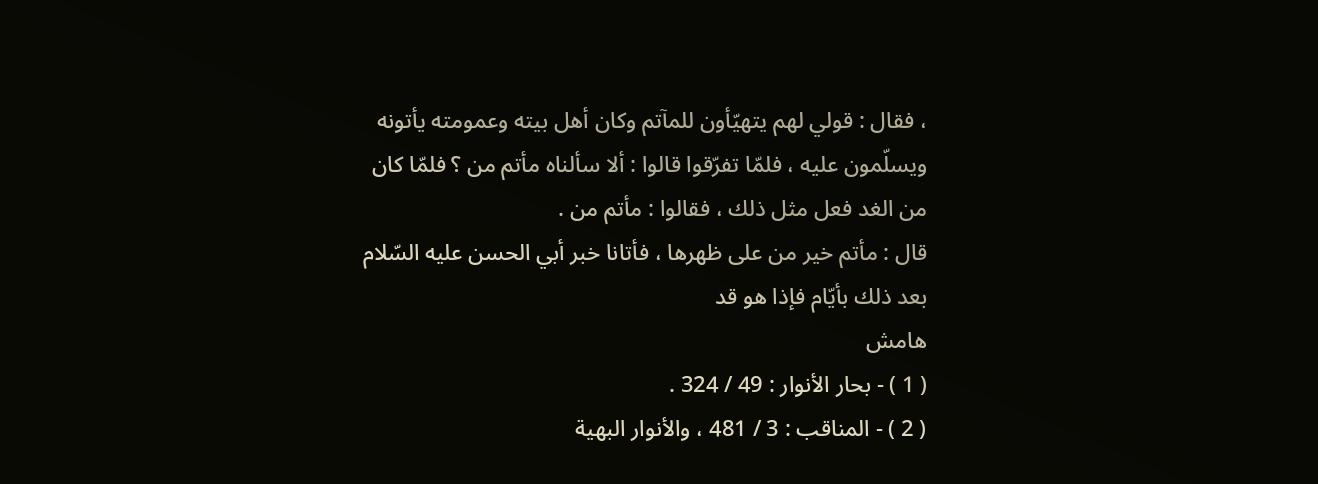، فقال : قولي لهم يتهيّأون للمآتم وكان أهل بيته وعمومته يأتونه ويسلّمون عليه ، فلمّا تفرّقوا قالوا : ألا سألناه مأتم من ؟ فلمّا كان من الغد فعل مثل ذلك ، فقالوا : مأتم من .
قال : مأتم خير من على ظهرها ، فأتانا خبر أبي الحسن عليه السّلام بعد ذلك بأيّام فإذا هو قد
هامش
( 1 ) - بحار الأنوار : 49 / 324 .
( 2 ) - المناقب : 3 / 481 ، والأنوار البهية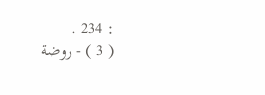: 234 .
( 3 ) - روضة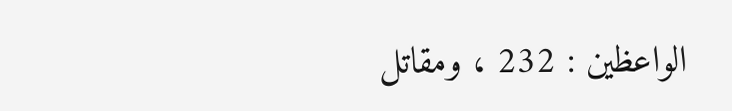الواعظين : 232 ، ومقاتل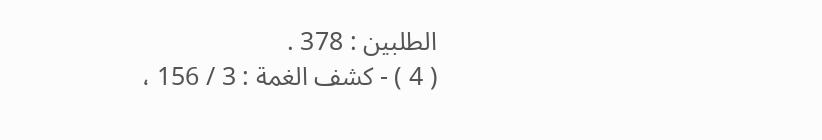الطلبين : 378 .
( 4 ) - كشف الغمة : 3 / 156 ،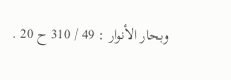وبحار الأنوار : 49 / 310 ح 20 .